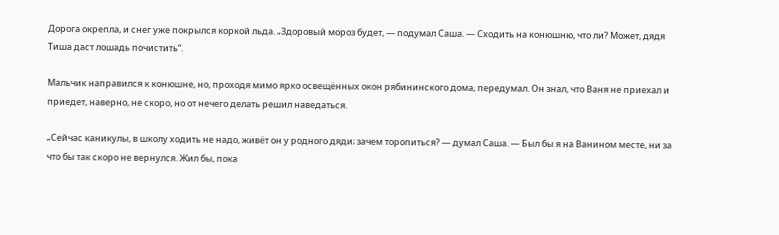Дорога окрепла, и снег уже покрылся коркой льда. „Здоровый мороз будет, — подумал Саша. — Сходить на конюшню, что ли? Может, дядя Тиша даст лошадь почистить“.

Мальчик направился к конюшне, но, проходя мимо ярко освещённых окон рябининского дома, передумал. Он знал, что Ваня не приехал и приедет, наверно, не скоро, но от нечего делать решил наведаться.

„Сейчас каникулы, в школу ходить не надо, живёт он у родного дяди; зачем торопиться? — думал Саша. — Был бы я на Ванином месте, ни за что бы так скоро не вернулся. Жил бы, пока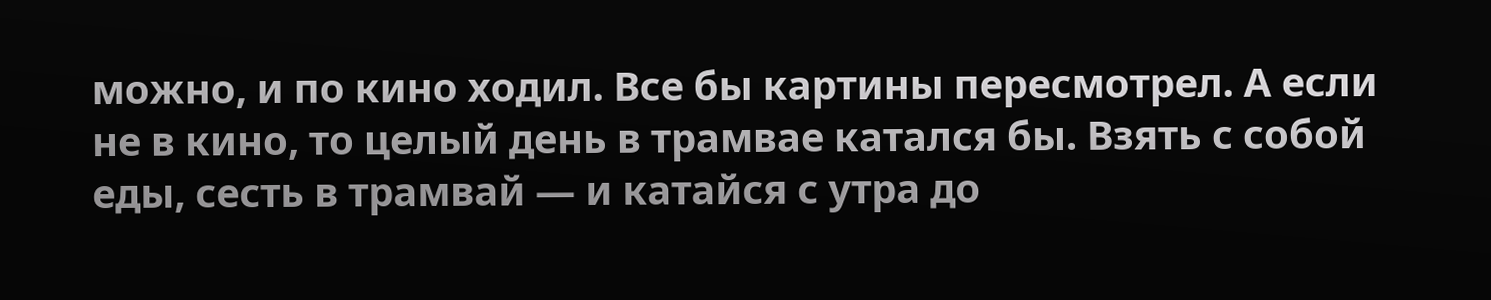можно, и по кино ходил. Все бы картины пересмотрел. А если не в кино, то целый день в трамвае катался бы. Взять с собой еды, сесть в трамвай — и катайся с утра до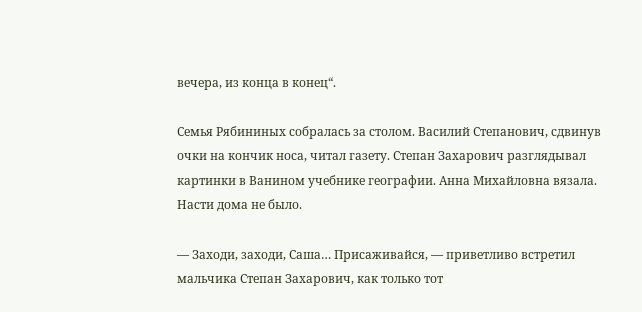вечера, из конца в конец“.

Семья Рябининых собралась за столом. Василий Степанович, сдвинув очки на кончик носа, читал газету. Степан Захарович разглядывал картинки в Ванином учебнике географии. Анна Михайловна вязала. Насти дома не было.

— Заходи, заходи, Саша… Присаживайся, — приветливо встретил мальчика Степан Захарович, как только тот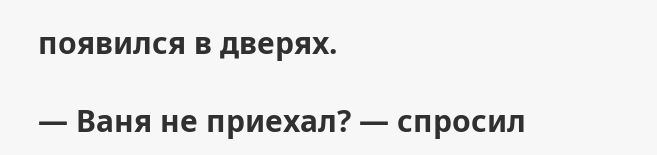появился в дверях.

— Ваня не приехал? — спросил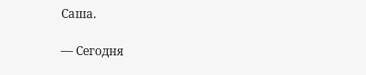Саша.

— Сегодня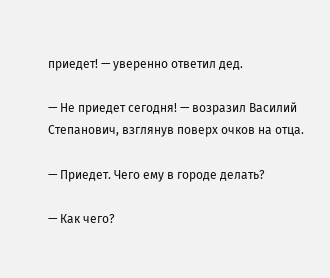приедет! — уверенно ответил дед.

— Не приедет сегодня! — возразил Василий Степанович, взглянув поверх очков на отца.

— Приедет. Чего ему в городе делать?

— Как чего?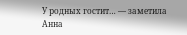У родных гостит… — заметила Анна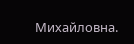Михайловна.